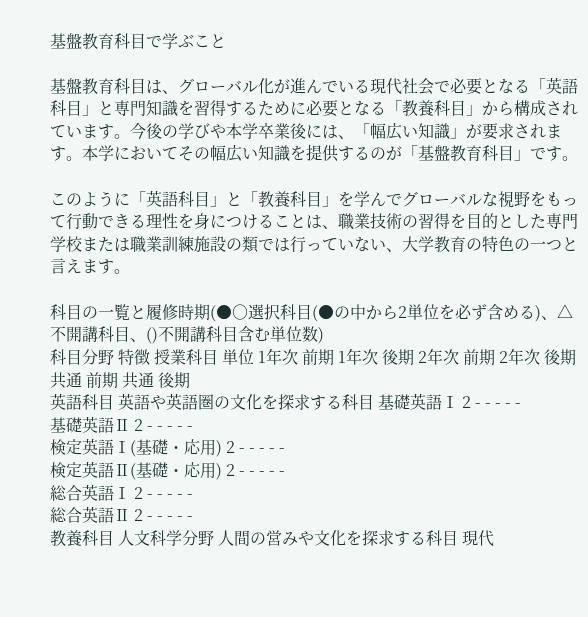基盤教育科目で学ぶこと

基盤教育科目は、グローバル化が進んでいる現代社会で必要となる「英語科目」と専門知識を習得するために必要となる「教養科目」から構成されています。今後の学びや本学卒業後には、「幅広い知識」が要求されます。本学においてその幅広い知識を提供するのが「基盤教育科目」です。

このように「英語科目」と「教養科目」を学んでグローバルな視野をもって行動できる理性を身につけることは、職業技術の習得を目的とした専門学校または職業訓練施設の類では行っていない、大学教育の特色の一つと言えます。

科目の一覧と履修時期(●○選択科目(●の中から2単位を必ず含める)、△不開講科目、()不開講科目含む単位数)
科目分野 特徴 授業科目 単位 1年次 前期 1年次 後期 2年次 前期 2年次 後期 共通 前期 共通 後期
英語科目 英語や英語圏の文化を探求する科目 基礎英語Ⅰ 2 - - - - -
基礎英語Ⅱ 2 - - - - -
検定英語Ⅰ(基礎・応用) 2 - - - - -
検定英語Ⅱ(基礎・応用) 2 - - - - -
総合英語Ⅰ 2 - - - - -
総合英語Ⅱ 2 - - - - -
教養科目 人文科学分野 人間の営みや文化を探求する科目 現代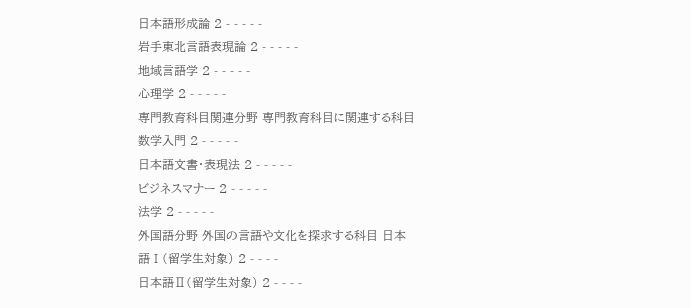日本語形成論 2 - - - - -
岩手東北言語表現論 2 - - - - -
地域言語学 2 - - - - -
心理学 2 - - - - -
専門教育科目関連分野 専門教育科目に関連する科目 数学入門 2 - - - - -
日本語文書・表現法 2 - - - - -
ビジネスマナー 2 - - - - -
法学 2 - - - - -
外国語分野 外国の言語や文化を探求する科目 日本語Ⅰ(留学生対象) 2 - - - -
日本語Ⅱ(留学生対象) 2 - - - -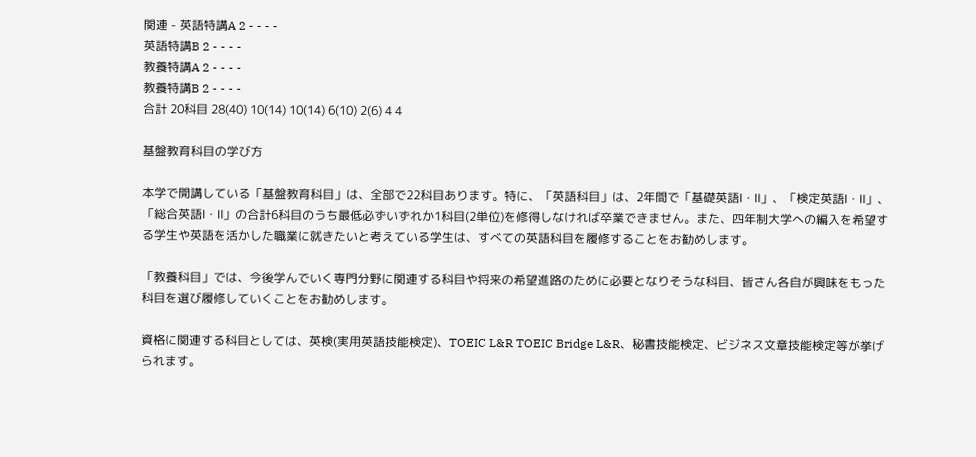関連 - 英語特講A 2 - - - -
英語特講B 2 - - - -
教養特講A 2 - - - -
教養特講B 2 - - - -
合計 20科目 28(40) 10(14) 10(14) 6(10) 2(6) 4 4

基盤教育科目の学び方

本学で開講している「基盤教育科目」は、全部で22科目あります。特に、「英語科目」は、2年間で「基礎英語Ⅰ・Ⅱ」、「検定英語Ⅰ・Ⅱ」、「総合英語Ⅰ・Ⅱ」の合計6科目のうち最低必ずいずれか1科目(2単位)を修得しなければ卒業できません。また、四年制大学への編入を希望する学生や英語を活かした職業に就きたいと考えている学生は、すべての英語科目を履修することをお勧めします。

「教養科目」では、今後学んでいく専門分野に関連する科目や将来の希望進路のために必要となりそうな科目、皆さん各自が興味をもった科目を選び履修していくことをお勧めします。

資格に関連する科目としては、英検(実用英語技能検定)、TOEIC L&R TOEIC Bridge L&R、秘書技能検定、ビジネス文章技能検定等が挙げられます。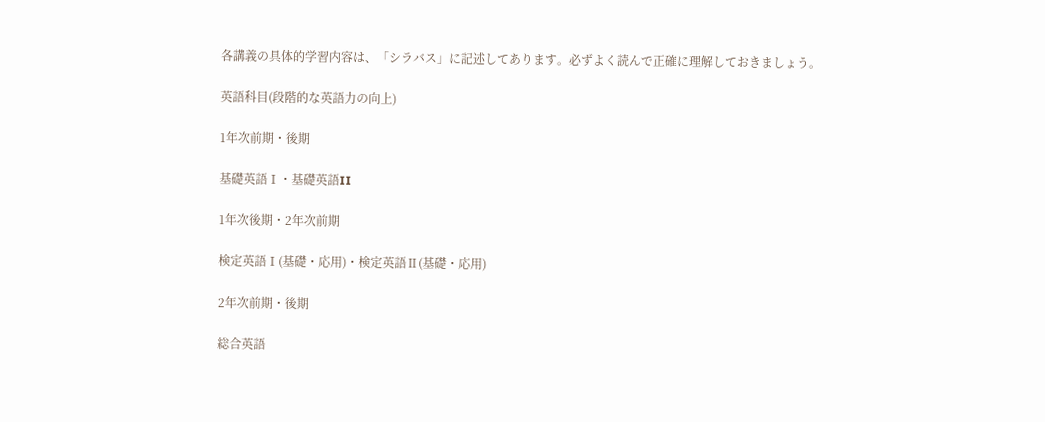各講義の具体的学習内容は、「シラバス」に記述してあります。必ずよく読んで正確に理解しておきましょう。

英語科目(段階的な英語力の向上)

1年次前期・後期

基礎英語Ⅰ・基礎英語II

1年次後期・2年次前期

検定英語Ⅰ(基礎・応用)・検定英語Ⅱ(基礎・応用)

2年次前期・後期

総合英語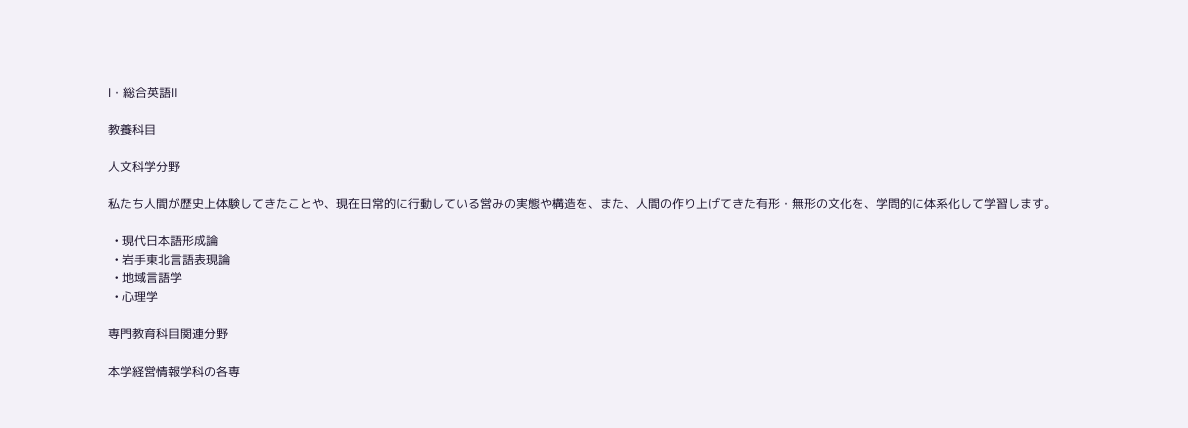Ⅰ・総合英語Ⅱ

教養科目

人文科学分野

私たち人間が歴史上体験してきたことや、現在日常的に行動している営みの実態や構造を、また、人間の作り上げてきた有形・無形の文化を、学問的に体系化して学習します。

  • 現代日本語形成論
  • 岩手東北言語表現論
  • 地域言語学
  • 心理学

専門教育科目関連分野

本学経営情報学科の各専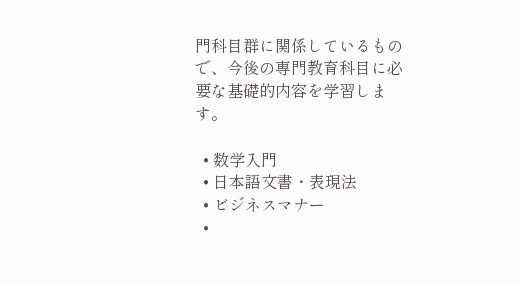門科目群に関係しているもので、今後の専門教育科目に必要な基礎的内容を学習します。

  • 数学入門
  • 日本語文書・表現法
  • ビジネスマナー
  •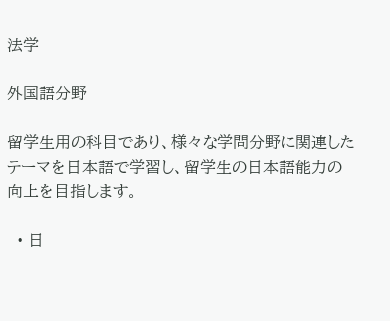法学

外国語分野

留学生用の科目であり、様々な学問分野に関連したテーマを日本語で学習し、留学生の日本語能力の向上を目指します。

  • 日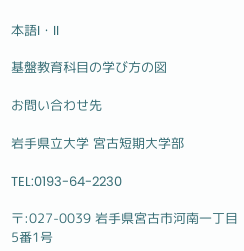本語I・II

基盤教育科目の学び方の図

お問い合わせ先

岩手県立大学 宮古短期大学部

TEL:0193-64-2230

〒:027-0039 岩手県宮古市河南一丁目5番1号